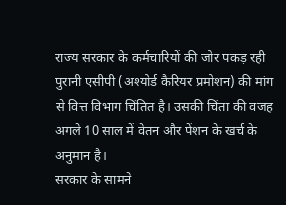राज्य सरकार के कर्मचारियों की जोर पकड़ रही पुरानी एसीपी (अश्योर्ड कैरियर प्रमोशन) की मांग से वित्त विभाग चिंतित है। उसकी चिंता की वजह अगले 10 साल में वेतन और पेंशन के खर्च के अनुमान है।
सरकार के सामने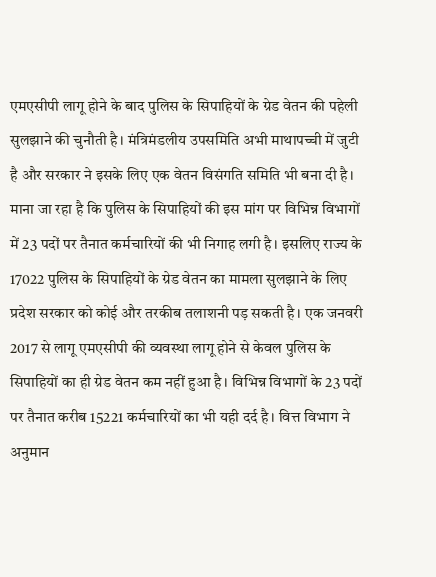एमएसीपी लागू होने के बाद पुलिस के सिपाहियों के ग्रेड वेतन की पहेली सुलझाने की चुनौती है। मंत्रिमंडलीय उपसमिति अभी माथापच्ची में जुटी है और सरकार ने इसके लिए एक वेतन विसंगति समिति भी बना दी है।
माना जा रहा है कि पुलिस के सिपाहियों की इस मांग पर विभिन्न विभागों में 23 पदों पर तैनात कर्मचारियों की भी निगाह लगी है। इसलिए राज्य के 17022 पुलिस के सिपाहियों के ग्रेड वेतन का मामला सुलझाने के लिए प्रदेश सरकार को कोई और तरकीब तलाशनी पड़ सकती है। एक जनवरी 2017 से लागू एमएसीपी की व्यवस्था लागू होने से केवल पुलिस के सिपाहियों का ही ग्रेड वेतन कम नहीं हुआ है। विभिन्न विभागों के 23 पदों पर तैनात करीब 15221 कर्मचारियों का भी यही दर्द है। वित्त विभाग ने अनुमान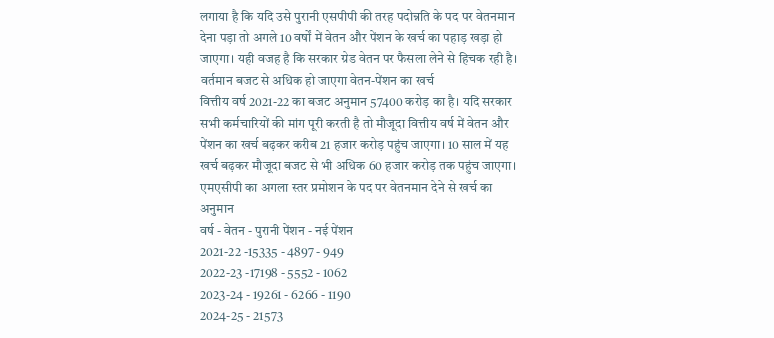लगाया है कि यदि उसे पुरानी एसपीपी की तरह पदोन्नति के पद पर वेतनमान देना पड़ा तो अगले 10 वर्षों में वेतन और पेंशन के खर्च का पहाड़ खड़ा हो जाएगा। यही वजह है कि सरकार ग्रेड वेतन पर फैसला लेने से हिचक रही है।
वर्तमान बजट से अधिक हो जाएगा वेतन-पेंशन का खर्च
वित्तीय वर्ष 2021-22 का बजट अनुमान 57400 करोड़ का है। यदि सरकार सभी कर्मचारियों की मांग पूरी करती है तो मौजूदा वित्तीय वर्ष में वेतन और पेंशन का खर्च बढ़कर करीब 21 हजार करोड़ पहुंच जाएगा। 10 साल में यह खर्च बढ़कर मौजूदा बजट से भी अधिक 60 हजार करोड़ तक पहुंच जाएगा।
एमएसीपी का अगला स्तर प्रमोशन के पद पर वेतनमान देने से खर्च का अनुमान
वर्ष - वेतन - पुरानी पेंशन - नई पेंशन
2021-22 -15335 - 4897 - 949
2022-23 -17198 - 5552 - 1062
2023-24 - 19261 - 6266 - 1190
2024-25 - 21573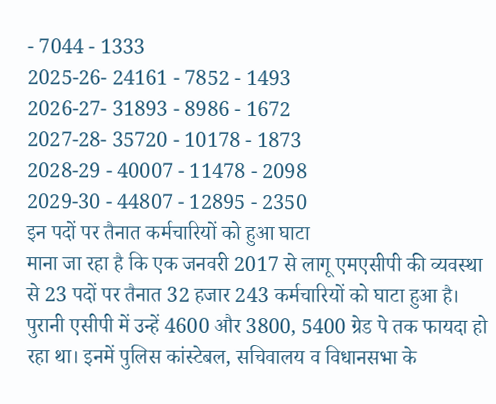- 7044 - 1333
2025-26- 24161 - 7852 - 1493
2026-27- 31893 - 8986 - 1672
2027-28- 35720 - 10178 - 1873
2028-29 - 40007 - 11478 - 2098
2029-30 - 44807 - 12895 - 2350
इन पदों पर तैनात कर्मचारियों को हुआ घाटा
माना जा रहा है कि एक जनवरी 2017 से लागू एमएसीपी की व्यवस्था से 23 पदों पर तैनात 32 हजार 243 कर्मचारियों को घाटा हुआ है। पुरानी एसीपी में उन्हें 4600 और 3800, 5400 ग्रेड पे तक फायदा हो रहा था। इनमें पुलिस कांस्टेबल, सचिवालय व विधानसभा के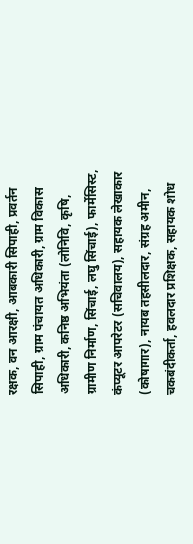रक्षक, वन आरक्षी, आबकारी सिपाही, प्रवर्तन सिपाही, ग्राम पंचायत अधिकारी, ग्राम विकास अधिकारी, कनिष्ठ अभियंता (लोनिवि, कृषि, ग्रामीण निर्माण, सिंचाई, लघु सिंचाई), फार्मेसिस्ट, कंप्यूटर आपरेटर (सचिवालय), सहायक लेखाकार (कोषागार), नायब तहसीलदार, संग्रह अमीन, चकबंदीकर्ता, हवलदार प्रशिक्षक, सहायक शोध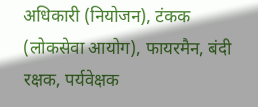अधिकारी (नियोजन), टंकक (लोकसेवा आयोग), फायरमैन, बंदी रक्षक, पर्यवेक्षक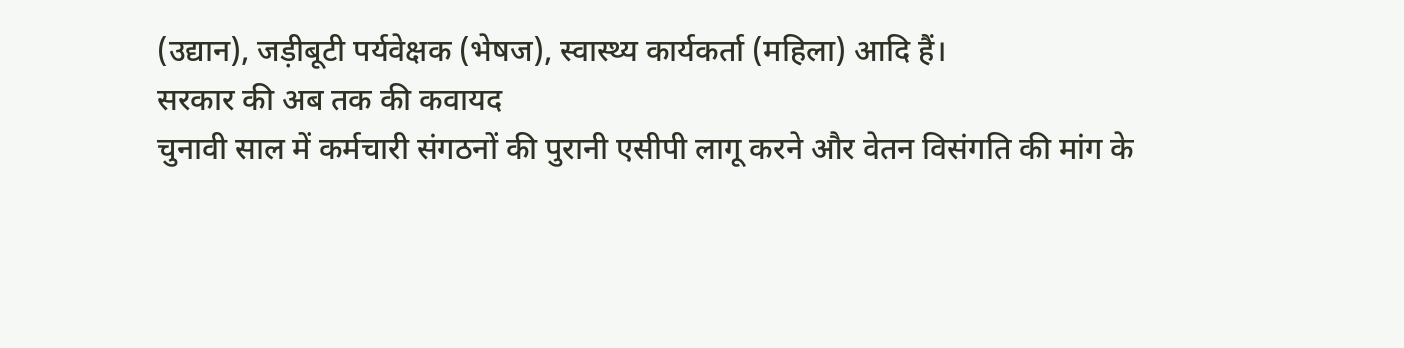(उद्यान), जड़ीबूटी पर्यवेक्षक (भेषज), स्वास्थ्य कार्यकर्ता (महिला) आदि हैं।
सरकार की अब तक की कवायद
चुनावी साल में कर्मचारी संगठनों की पुरानी एसीपी लागू करने और वेतन विसंगति की मांग के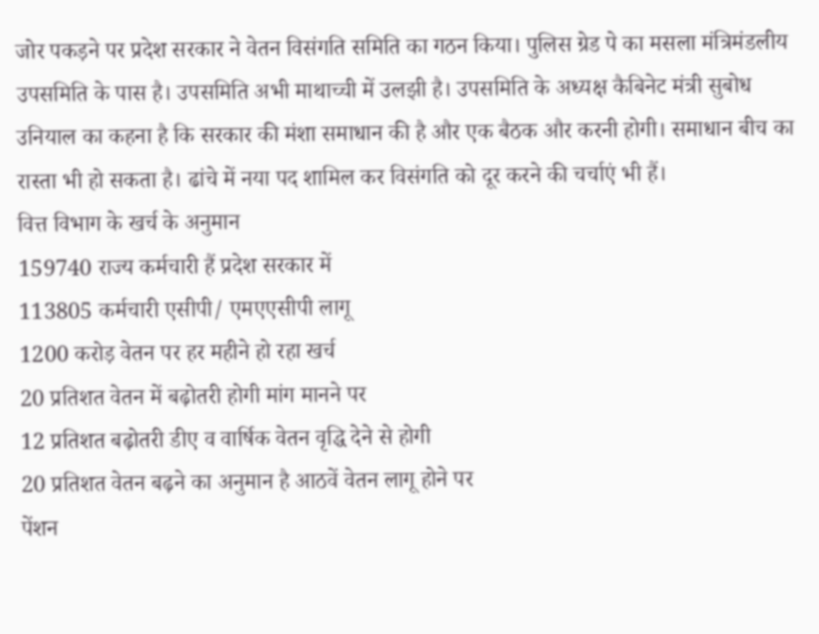जोर पकड़ने पर प्रदेश सरकार ने वेतन विसंगति समिति का गठन किया। पुलिस ग्रेड पे का मसला मंत्रिमंडलीय उपसमिति के पास है। उपसमिति अभी माथाच्ची में उलझी है। उपसमिति के अध्यक्ष कैबिनेट मंत्री सुबोध उनियाल का कहना है कि सरकार की मंशा समाधान की है और एक बैठक और करनी होगी। समाधान बीच का रास्ता भी हो सकता है। ढांचे में नया पद शामिल कर विसंगति को दूर करने की चर्चाएं भी हैं।
वित्त विभाग के खर्च के अनुमान
159740 राज्य कर्मचारी हैं प्रदेश सरकार में
113805 कर्मचारी एसीपी/ एमएएसीपी लागू
1200 करोड़ वेतन पर हर महीने हो रहा खर्च
20 प्रतिशत वेतन में बढ़ोतरी होगी मांग मानने पर
12 प्रतिशत बढ़ोतरी डीए व वार्षिक वेतन वृद्धि देने से होगी
20 प्रतिशत वेतन बढ़ने का अनुमान है आठवें वेतन लागू होने पर
पेंशन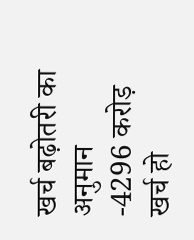खर्च बढ़ोतरी का अनुमान
-4296 करोड़ खर्च हो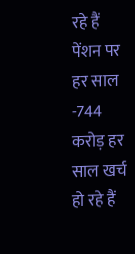रहे हैं पेंशन पर हर साल
-744 करोड़ हर साल खर्च हो रहे हैं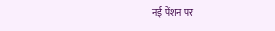नई पेंशन पर